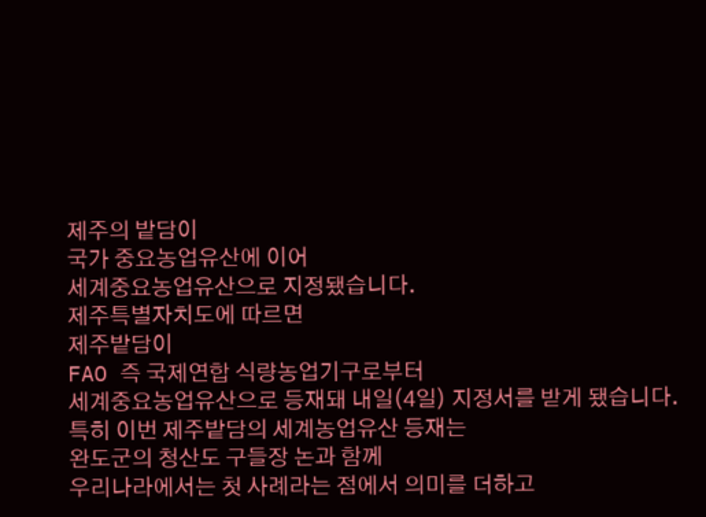제주의 밭담이
국가 중요농업유산에 이어
세계중요농업유산으로 지정됐습니다.
제주특별자치도에 따르면
제주밭담이
FAO 즉 국제연합 식량농업기구로부터
세계중요농업유산으로 등재돼 내일(4일) 지정서를 받게 됐습니다.
특히 이번 제주밭담의 세계농업유산 등재는
완도군의 청산도 구들장 논과 함께
우리나라에서는 첫 사례라는 점에서 의미를 더하고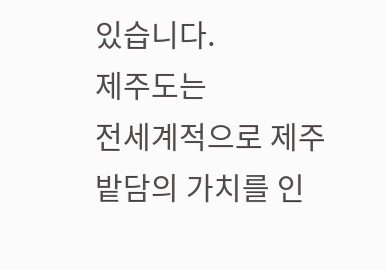있습니다.
제주도는
전세계적으로 제주밭담의 가치를 인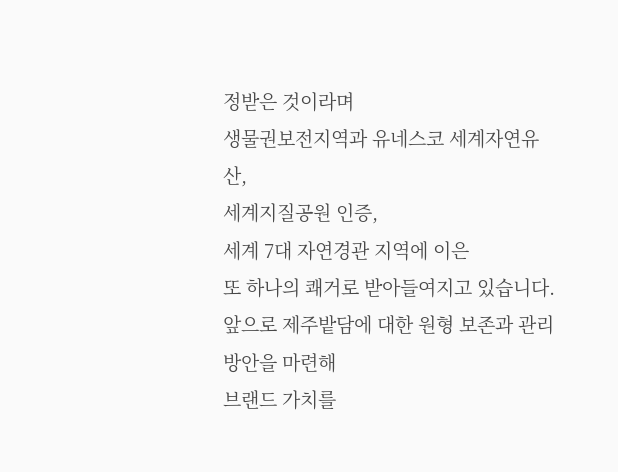정받은 것이라며
생물권보전지역과 유네스코 세계자연유산,
세계지질공원 인증,
세계 7대 자연경관 지역에 이은
또 하나의 쾌거로 받아들여지고 있습니다.
앞으로 제주밭담에 대한 원형 보존과 관리방안을 마련해
브랜드 가치를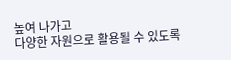높여 나가고
다양한 자원으로 활용될 수 있도록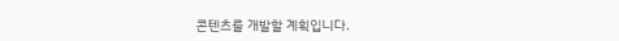콘텐츠를 개발할 계획입니다.